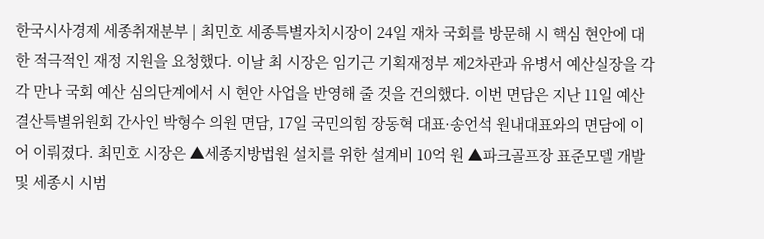한국시사경제 세종취재분부 | 최민호 세종특별자치시장이 24일 재차 국회를 방문해 시 핵심 현안에 대한 적극적인 재정 지원을 요청했다. 이날 최 시장은 임기근 기획재정부 제2차관과 유병서 예산실장을 각각 만나 국회 예산 심의단계에서 시 현안 사업을 반영해 줄 것을 건의했다. 이번 면담은 지난 11일 예산결산특별위원회 간사인 박형수 의원 면담, 17일 국민의힘 장동혁 대표·송언석 원내대표와의 면담에 이어 이뤄졌다. 최민호 시장은 ▲세종지방법원 설치를 위한 설계비 10억 원 ▲파크골프장 표준모델 개발 및 세종시 시범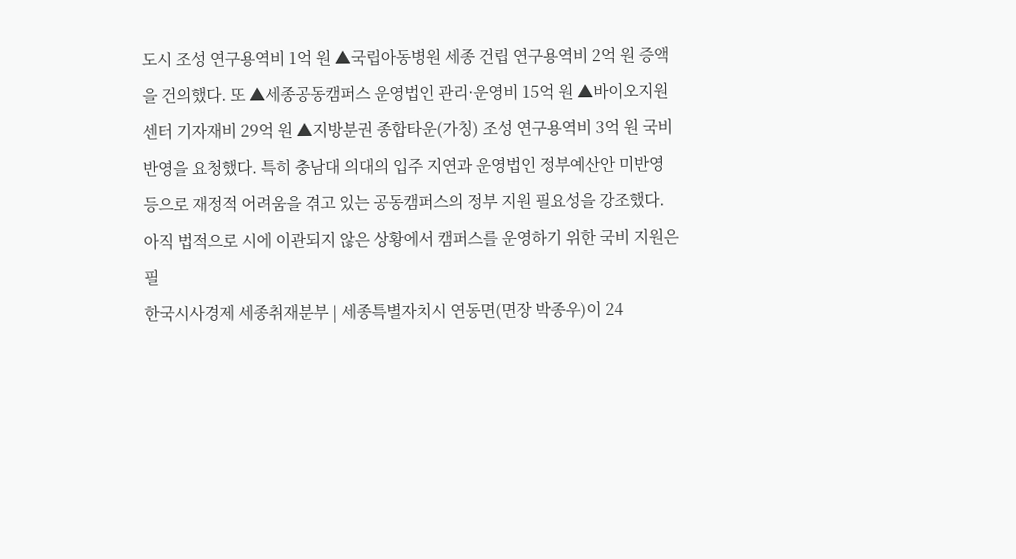도시 조성 연구용역비 1억 원 ▲국립아동병원 세종 건립 연구용역비 2억 원 증액을 건의했다. 또 ▲세종공동캠퍼스 운영법인 관리·운영비 15억 원 ▲바이오지원센터 기자재비 29억 원 ▲지방분권 종합타운(가칭) 조성 연구용역비 3억 원 국비 반영을 요청했다. 특히 충남대 의대의 입주 지연과 운영법인 정부예산안 미반영 등으로 재정적 어려움을 겪고 있는 공동캠퍼스의 정부 지원 필요성을 강조했다. 아직 법적으로 시에 이관되지 않은 상황에서 캠퍼스를 운영하기 위한 국비 지원은 필
한국시사경제 세종취재분부 | 세종특별자치시 연동면(면장 박종우)이 24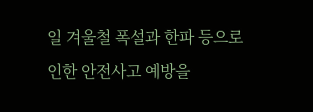일 겨울철 폭설과 한파 등으로 인한 안전사고 예방을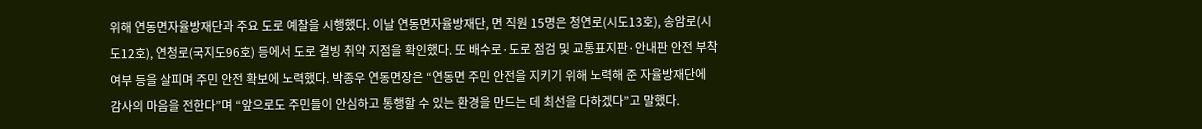위해 연동면자율방재단과 주요 도로 예찰을 시행했다. 이날 연동면자율방재단, 면 직원 15명은 청연로(시도13호), 송암로(시도12호), 연청로(국지도96호) 등에서 도로 결빙 취약 지점을 확인했다. 또 배수로·도로 점검 및 교통표지판·안내판 안전 부착 여부 등을 살피며 주민 안전 확보에 노력했다. 박종우 연동면장은 “연동면 주민 안전을 지키기 위해 노력해 준 자율방재단에 감사의 마음을 전한다”며 “앞으로도 주민들이 안심하고 통행할 수 있는 환경을 만드는 데 최선을 다하겠다”고 말했다.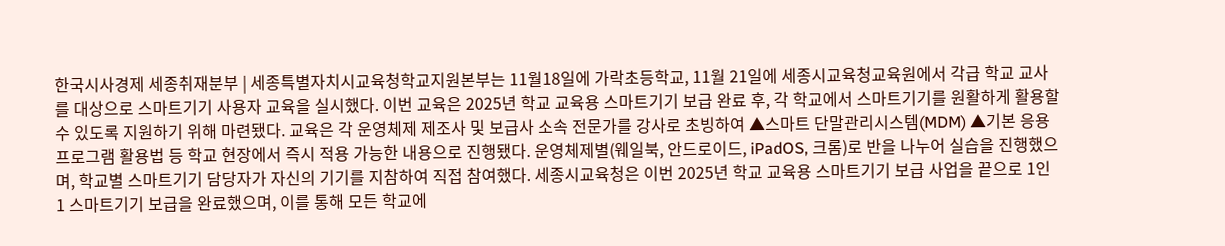한국시사경제 세종취재분부 | 세종특별자치시교육청학교지원본부는 11월18일에 가락초등학교, 11월 21일에 세종시교육청교육원에서 각급 학교 교사를 대상으로 스마트기기 사용자 교육을 실시했다. 이번 교육은 2025년 학교 교육용 스마트기기 보급 완료 후, 각 학교에서 스마트기기를 원활하게 활용할 수 있도록 지원하기 위해 마련됐다. 교육은 각 운영체제 제조사 및 보급사 소속 전문가를 강사로 초빙하여 ▲스마트 단말관리시스템(MDM) ▲기본 응용프로그램 활용법 등 학교 현장에서 즉시 적용 가능한 내용으로 진행됐다. 운영체제별(웨일북, 안드로이드, iPadOS, 크롬)로 반을 나누어 실습을 진행했으며, 학교별 스마트기기 담당자가 자신의 기기를 지참하여 직접 참여했다. 세종시교육청은 이번 2025년 학교 교육용 스마트기기 보급 사업을 끝으로 1인 1 스마트기기 보급을 완료했으며, 이를 통해 모든 학교에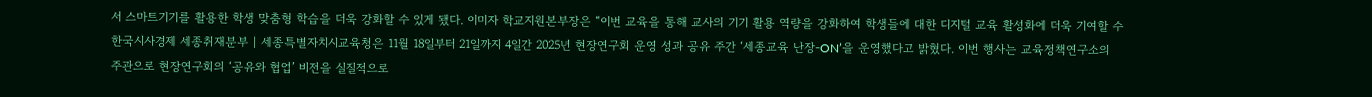서 스마트기기를 활용한 학생 맞춤형 학습을 더욱 강화할 수 있게 됐다. 이미자 학교지원본부장은 “이번 교육을 통해 교사의 기기 활용 역량을 강화하여 학생들에 대한 디지털 교육 활성화에 더욱 기여할 수
한국시사경제 세종취재분부 | 세종특별자치시교육청은 11월 18일부터 21일까지 4일간 2025년 현장연구회 운영 성과 공유 주간 ‘세종교육 난장-ON’을 운영했다고 밝혔다. 이번 행사는 교육정책연구소의 주관으로 현장연구회의 ‘공유와 협업’ 비전을 실질적으로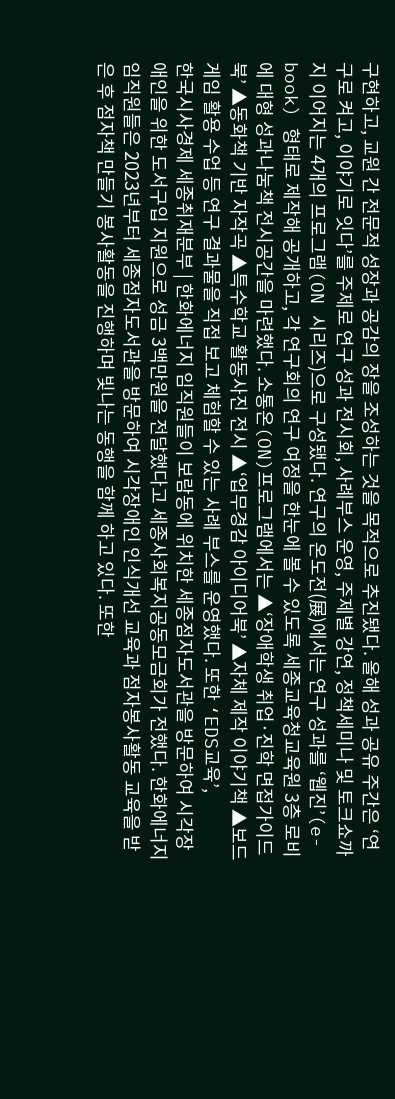구현하고, 교원 간 전문적 성장과 공감의 장을 조성하는 것을 목적으로 추진됐다. 올해 성과 공유 주간은 ‘연구로 켜고, 이야기로 잇다’를 주제로 연구 성과 전시회, 사례부스 운영, 주제별 강연, 정책세미나 및 토크쇼까지 이어지는 4개의 프로그램(ON 시리즈)으로 구성됐다. 연구의 온도전(展)에서는 연구 성과를 ‘웹진’(e-book) 형태로 제작해 공개하고, 각 연구회의 연구 여정을 한눈에 볼 수 있도록 세종교육청교육원 3층 로비에 대형 성과나눔책 전시공간을 마련했다. 소통온(ON)프로그램에서는 ▲‘장애학생 취업·진학 면접가이드북’ ▲동화책 기반 자작곡 ▲특수학교 활동사진 전시 ▲‘업무경감 아이디어북’ ▲자체 제작 이야기책 ▲보드게임 활용 수업 등 연구 결과물을 직접 보고 체험할 수 있는 사례 부스를 운영했다. 또한 ‘EDS교육’,
한국시사경제 세종취재분부 | 한화에너지 임직원들이 보람동에 위치한 세종점자도서관을 방문하여 시각장애인을 위한 도서구입 지원으로 성금 3백만원을 전달했다고 세종사회복지공동모금회가 전했다. 한화에너지 임직원들은 2023년부터 세종점자도서관을 방문하여 시각장애인 인식개선 교육과 점자봉사활동 교육을 받은 후 점자책 만들기 봉사활동을 진행하며 빛나는 동행을 함께 하고 있다. 또한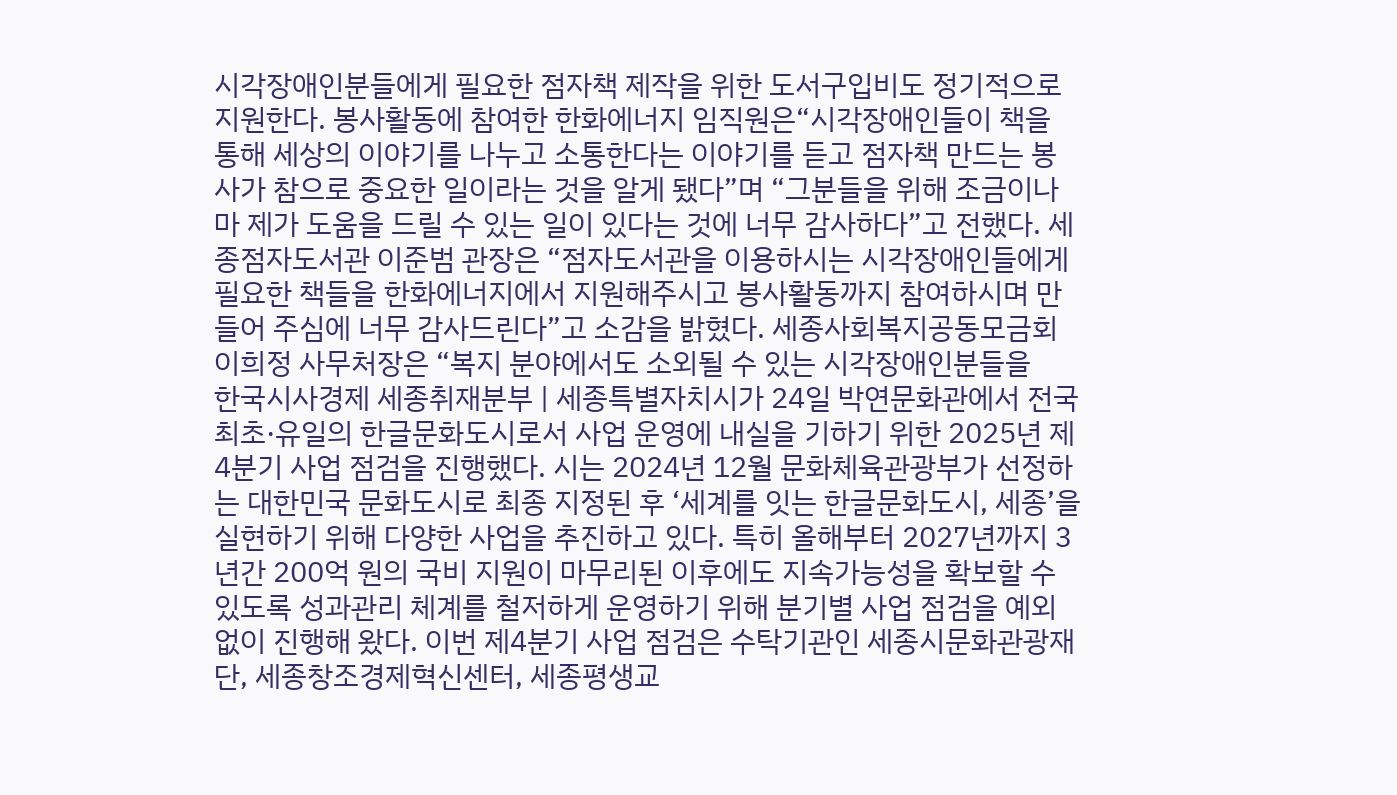시각장애인분들에게 필요한 점자책 제작을 위한 도서구입비도 정기적으로 지원한다. 봉사활동에 참여한 한화에너지 임직원은“시각장애인들이 책을 통해 세상의 이야기를 나누고 소통한다는 이야기를 듣고 점자책 만드는 봉사가 참으로 중요한 일이라는 것을 알게 됐다”며 “그분들을 위해 조금이나마 제가 도움을 드릴 수 있는 일이 있다는 것에 너무 감사하다”고 전했다. 세종점자도서관 이준범 관장은 “점자도서관을 이용하시는 시각장애인들에게 필요한 책들을 한화에너지에서 지원해주시고 봉사활동까지 참여하시며 만들어 주심에 너무 감사드린다”고 소감을 밝혔다. 세종사회복지공동모금회 이희정 사무처장은 “복지 분야에서도 소외될 수 있는 시각장애인분들을
한국시사경제 세종취재분부 | 세종특별자치시가 24일 박연문화관에서 전국 최초·유일의 한글문화도시로서 사업 운영에 내실을 기하기 위한 2025년 제4분기 사업 점검을 진행했다. 시는 2024년 12월 문화체육관광부가 선정하는 대한민국 문화도시로 최종 지정된 후 ‘세계를 잇는 한글문화도시, 세종’을 실현하기 위해 다양한 사업을 추진하고 있다. 특히 올해부터 2027년까지 3년간 200억 원의 국비 지원이 마무리된 이후에도 지속가능성을 확보할 수 있도록 성과관리 체계를 철저하게 운영하기 위해 분기별 사업 점검을 예외 없이 진행해 왔다. 이번 제4분기 사업 점검은 수탁기관인 세종시문화관광재단, 세종창조경제혁신센터, 세종평생교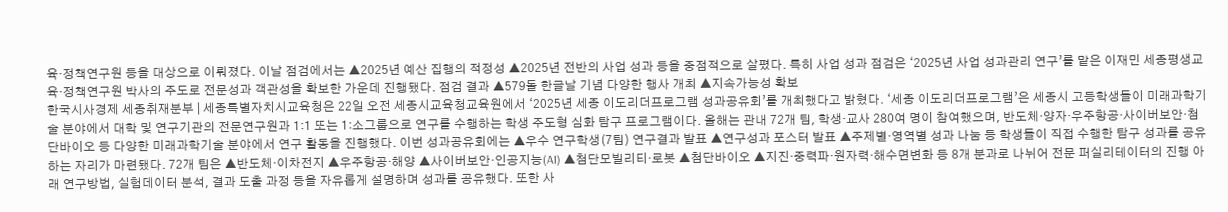육·정책연구원 등을 대상으로 이뤄졌다. 이날 점검에서는 ▲2025년 예산 집행의 적정성 ▲2025년 전반의 사업 성과 등을 중점적으로 살폈다. 특히 사업 성과 점검은 ‘2025년 사업 성과관리 연구’를 맡은 이재민 세종평생교육·정책연구원 박사의 주도로 전문성과 객관성을 확보한 가운데 진행됐다. 점검 결과 ▲579돌 한글날 기념 다양한 행사 개최 ▲지속가능성 확보
한국시사경제 세종취재분부 | 세종특별자치시교육청은 22일 오전 세종시교육청교육원에서 ‘2025년 세종 이도리더프로그램 성과공유회’를 개최했다고 밝혔다. ‘세종 이도리더프로그램’은 세종시 고등학생들이 미래과학기술 분야에서 대학 및 연구기관의 전문연구원과 1:1 또는 1:소그룹으로 연구를 수행하는 학생 주도형 심화 탐구 프로그램이다. 올해는 관내 72개 팀, 학생·교사 280여 명이 참여했으며, 반도체·양자·우주항공·사이버보안·첨단바이오 등 다양한 미래과학기술 분야에서 연구 활동을 진행했다. 이번 성과공유회에는 ▲우수 연구학생(7팀) 연구결과 발표 ▲연구성과 포스터 발표 ▲주제별·영역별 성과 나눔 등 학생들이 직접 수행한 탐구 성과를 공유하는 자리가 마련됐다. 72개 팀은 ▲반도체·이차전지 ▲우주항공·해양 ▲사이버보안·인공지능(AI) ▲첨단모빌리티·로봇 ▲첨단바이오 ▲지진·중력파·원자력·해수면변화 등 8개 분과로 나뉘어 전문 퍼실리테이터의 진행 아래 연구방법, 실험데이터 분석, 결과 도출 과정 등을 자유롭게 설명하며 성과를 공유했다. 또한 사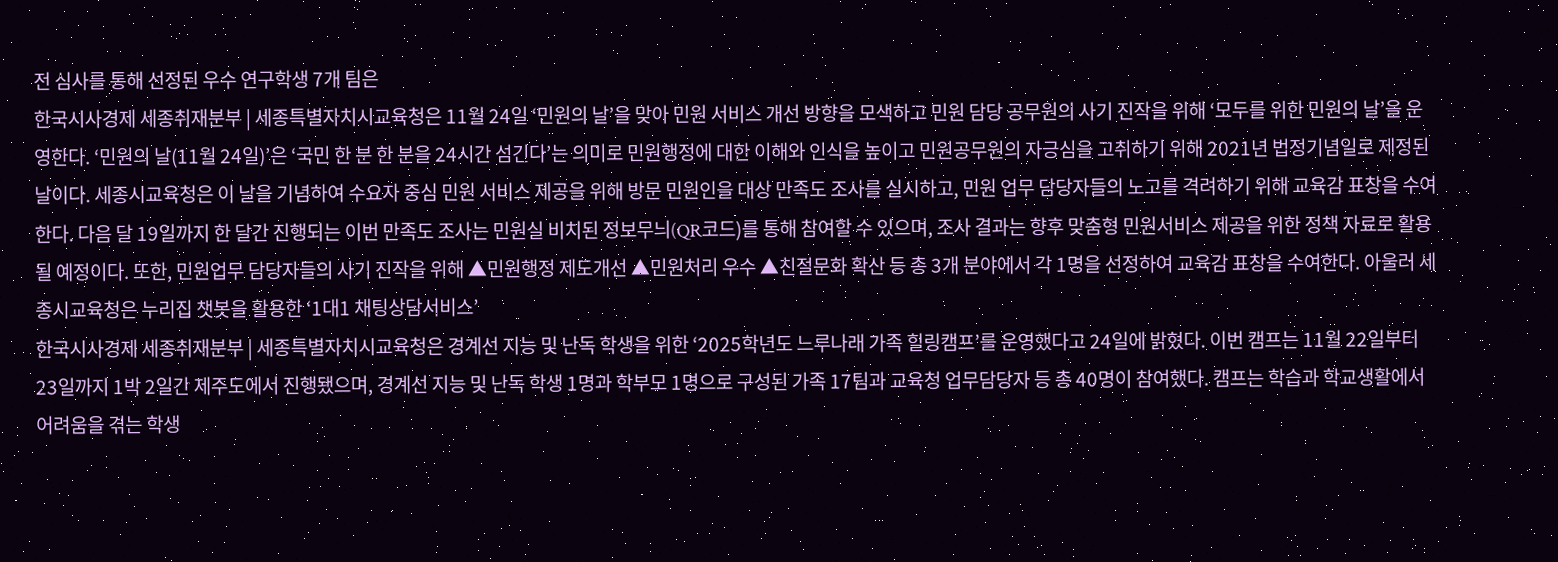전 심사를 통해 선정된 우수 연구학생 7개 팀은
한국시사경제 세종취재분부 | 세종특별자치시교육청은 11월 24일 ‘민원의 날’을 맞아 민원 서비스 개선 방향을 모색하고 민원 담당 공무원의 사기 진작을 위해 ‘모두를 위한 민원의 날’을 운영한다. ‘민원의 날(11월 24일)’은 ‘국민 한 분 한 분을 24시간 섬긴다’는 의미로 민원행정에 대한 이해와 인식을 높이고 민원공무원의 자긍심을 고취하기 위해 2021년 법정기념일로 제정된 날이다. 세종시교육청은 이 날을 기념하여 수요자 중심 민원 서비스 제공을 위해 방문 민원인을 대상 만족도 조사를 실시하고, 민원 업무 담당자들의 노고를 격려하기 위해 교육감 표창을 수여한다. 다음 달 19일까지 한 달간 진행되는 이번 만족도 조사는 민원실 비치된 정보무늬(QR코드)를 통해 참여할 수 있으며, 조사 결과는 향후 맞춤형 민원서비스 제공을 위한 정책 자료로 활용될 예정이다. 또한, 민원업무 담당자들의 사기 진작을 위해 ▲민원행정 제도개선 ▲민원처리 우수 ▲친절문화 확산 등 총 3개 분야에서 각 1명을 선정하여 교육감 표창을 수여한다. 아울러 세종시교육청은 누리집 챗봇을 활용한 ‘1대1 채팅상담서비스’
한국시사경제 세종취재분부 | 세종특별자치시교육청은 경계선 지능 및 난독 학생을 위한 ‘2025학년도 느루나래 가족 힐링캠프’를 운영했다고 24일에 밝혔다. 이번 캠프는 11월 22일부터 23일까지 1박 2일간 제주도에서 진행됐으며, 경계선 지능 및 난독 학생 1명과 학부모 1명으로 구성된 가족 17팀과 교육청 업무담당자 등 총 40명이 참여했다. 캠프는 학습과 학교생활에서 어려움을 겪는 학생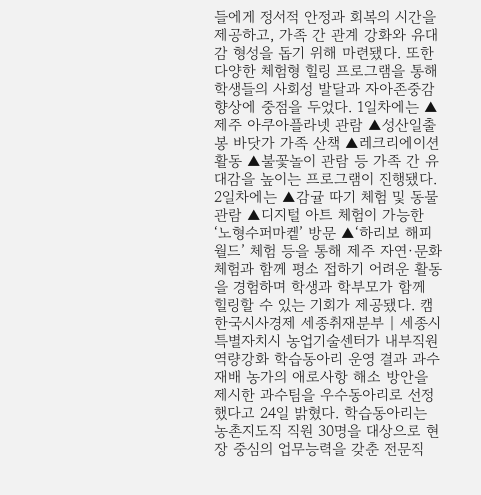들에게 정서적 안정과 회복의 시간을 제공하고, 가족 간 관계 강화와 유대감 형성을 돕기 위해 마련됐다. 또한 다양한 체험형 힐링 프로그램을 통해 학생들의 사회성 발달과 자아존중감 향상에 중점을 두었다. 1일차에는 ▲제주 아쿠아플라넷 관람 ▲성산일출봉 바닷가 가족 산책 ▲레크리에이션 활동 ▲불꽃놀이 관람 등 가족 간 유대감을 높이는 프로그램이 진행됐다. 2일차에는 ▲감귤 따기 체험 및 동물 관람 ▲디지털 아트 체험이 가능한 ‘노형수퍼마켙’ 방문 ▲‘하리보 해피월드’ 체험 등을 통해 제주 자연·문화 체험과 함께 평소 접하기 어려운 활동을 경험하며 학생과 학부모가 함께 힐링할 수 있는 기회가 제공됐다. 캠
한국시사경제 세종취재분부 | 세종시특별자치시 농업기술센터가 내부직원 역량강화 학습동아리 운영 결과 과수재배 농가의 애로사항 해소 방안을 제시한 과수팀을 우수동아리로 선정했다고 24일 밝혔다. 학습동아리는 농촌지도직 직원 30명을 대상으로 현장 중심의 업무능력을 갖춘 전문직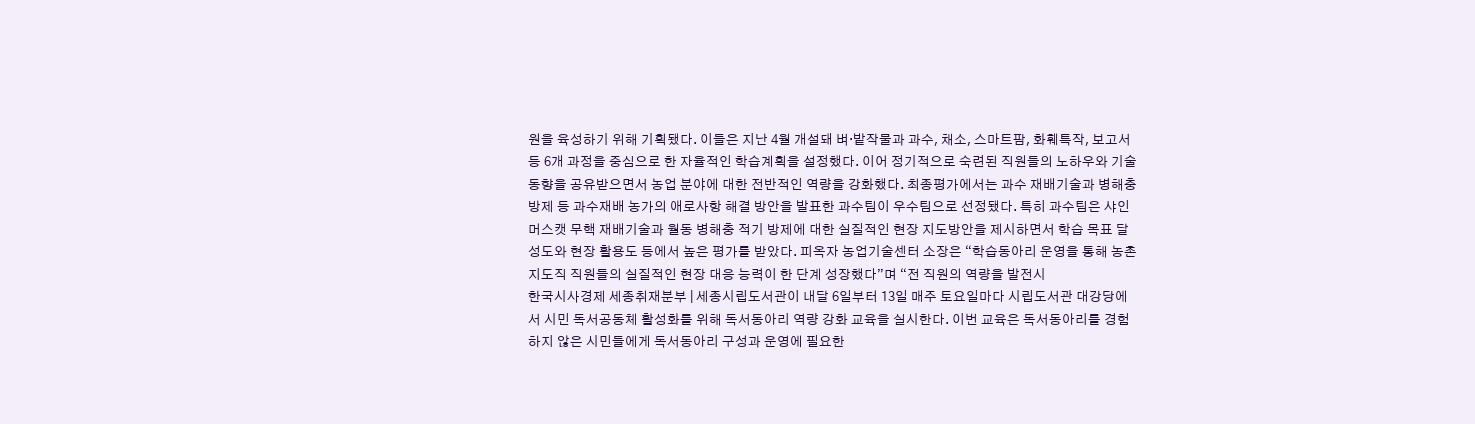원을 육성하기 위해 기획됐다. 이들은 지난 4월 개설돼 벼·밭작물과 과수, 채소, 스마트팜, 화훼특작, 보고서 등 6개 과정을 중심으로 한 자율적인 학습계획을 설정했다. 이어 정기적으로 숙련된 직원들의 노하우와 기술 동향을 공유받으면서 농업 분야에 대한 전반적인 역량을 강화했다. 최종평가에서는 과수 재배기술과 병해충 방제 등 과수재배 농가의 애로사항 해결 방안을 발표한 과수팀이 우수팀으로 선정됐다. 특히 과수팀은 샤인머스캣 무핵 재배기술과 월동 병해충 적기 방제에 대한 실질적인 현장 지도방안을 제시하면서 학습 목표 달성도와 현장 활용도 등에서 높은 평가를 받았다. 피옥자 농업기술센터 소장은 “학습동아리 운영을 통해 농촌지도직 직원들의 실질적인 현장 대응 능력이 한 단계 성장했다”며 “전 직원의 역량을 발전시
한국시사경제 세종취재분부 | 세종시립도서관이 내달 6일부터 13일 매주 토요일마다 시립도서관 대강당에서 시민 독서공동체 활성화를 위해 독서동아리 역량 강화 교육을 실시한다. 이번 교육은 독서동아리를 경험하지 않은 시민들에게 독서동아리 구성과 운영에 필요한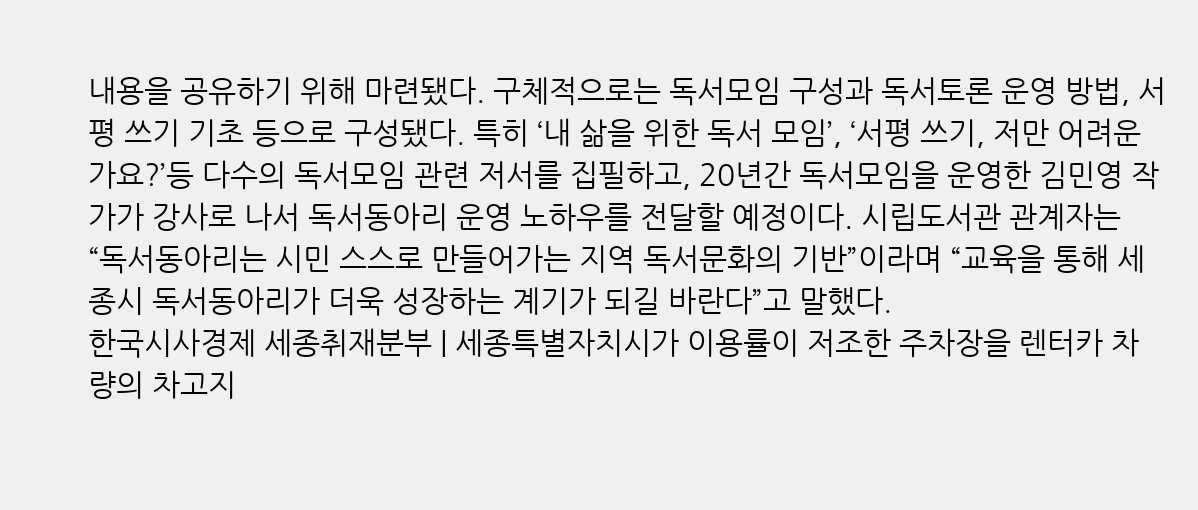내용을 공유하기 위해 마련됐다. 구체적으로는 독서모임 구성과 독서토론 운영 방법, 서평 쓰기 기초 등으로 구성됐다. 특히 ‘내 삶을 위한 독서 모임’, ‘서평 쓰기, 저만 어려운가요?’등 다수의 독서모임 관련 저서를 집필하고, 20년간 독서모임을 운영한 김민영 작가가 강사로 나서 독서동아리 운영 노하우를 전달할 예정이다. 시립도서관 관계자는 “독서동아리는 시민 스스로 만들어가는 지역 독서문화의 기반”이라며 “교육을 통해 세종시 독서동아리가 더욱 성장하는 계기가 되길 바란다”고 말했다.
한국시사경제 세종취재분부 | 세종특별자치시가 이용률이 저조한 주차장을 렌터카 차량의 차고지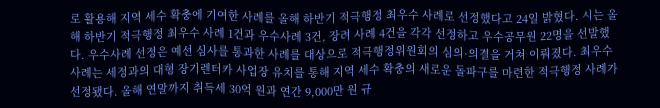로 활용해 지역 세수 확충에 기여한 사례를 올해 하반기 적극행정 최우수 사례로 선정했다고 24일 밝혔다. 시는 올해 하반기 적극행정 최우수 사례 1건과 우수사례 3건, 장려 사례 4건을 각각 선정하고 우수공무원 22명을 선발했다. 우수사례 선정은 예선 심사를 통과한 사례를 대상으로 적극행정위원회의 심의·의결을 거쳐 이뤄졌다. 최우수 사례는 세정과의 대형 장기렌터카 사업장 유치를 통해 지역 세수 확충의 새로운 돌파구를 마련한 적극행정 사례가 선정됐다. 올해 연말까지 취득세 30억 원과 연간 9,000만 원 규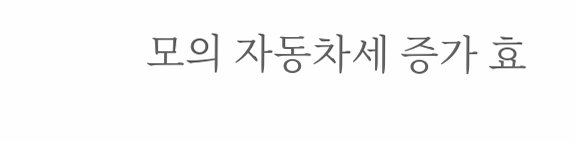모의 자동차세 증가 효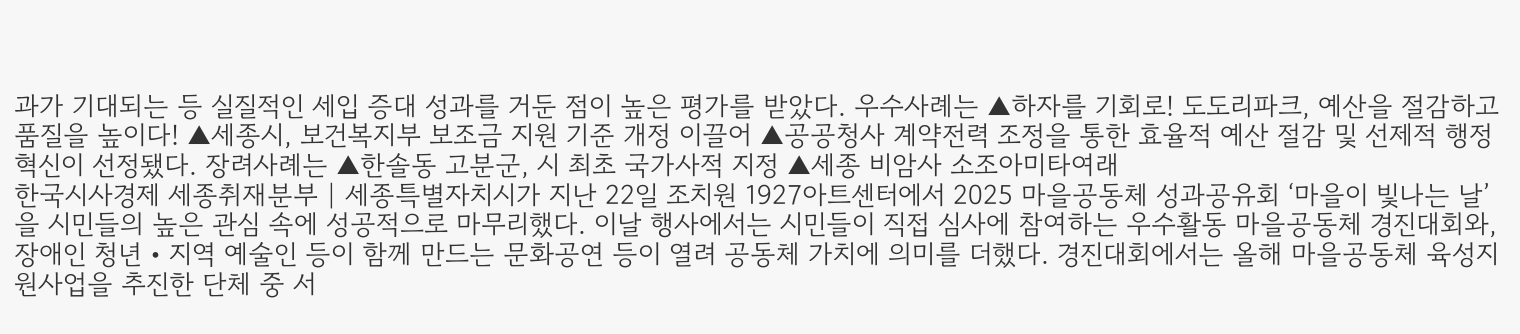과가 기대되는 등 실질적인 세입 증대 성과를 거둔 점이 높은 평가를 받았다. 우수사례는 ▲하자를 기회로! 도도리파크, 예산을 절감하고 품질을 높이다! ▲세종시, 보건복지부 보조금 지원 기준 개정 이끌어 ▲공공청사 계약전력 조정을 통한 효율적 예산 절감 및 선제적 행정 혁신이 선정됐다. 장려사례는 ▲한솔동 고분군, 시 최초 국가사적 지정 ▲세종 비암사 소조아미타여래
한국시사경제 세종취재분부 | 세종특별자치시가 지난 22일 조치원 1927아트센터에서 2025 마을공동체 성과공유회 ‘마을이 빛나는 날’을 시민들의 높은 관심 속에 성공적으로 마무리했다. 이날 행사에서는 시민들이 직접 심사에 참여하는 우수활동 마을공동체 경진대회와, 장애인 청년‧지역 예술인 등이 함께 만드는 문화공연 등이 열려 공동체 가치에 의미를 더했다. 경진대회에서는 올해 마을공동체 육성지원사업을 추진한 단체 중 서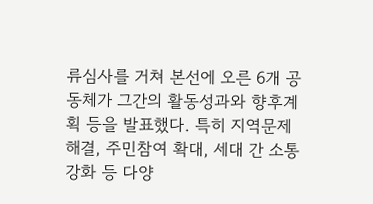류심사를 거쳐 본선에 오른 6개 공동체가 그간의 활동성과와 향후계획 등을 발표했다. 특히 지역문제 해결, 주민참여 확대, 세대 간 소통 강화 등 다양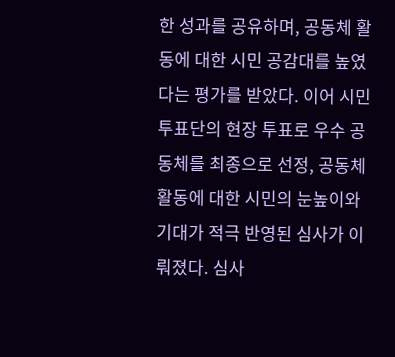한 성과를 공유하며, 공동체 활동에 대한 시민 공감대를 높였다는 평가를 받았다. 이어 시민투표단의 현장 투표로 우수 공동체를 최종으로 선정, 공동체 활동에 대한 시민의 눈높이와 기대가 적극 반영된 심사가 이뤄졌다. 심사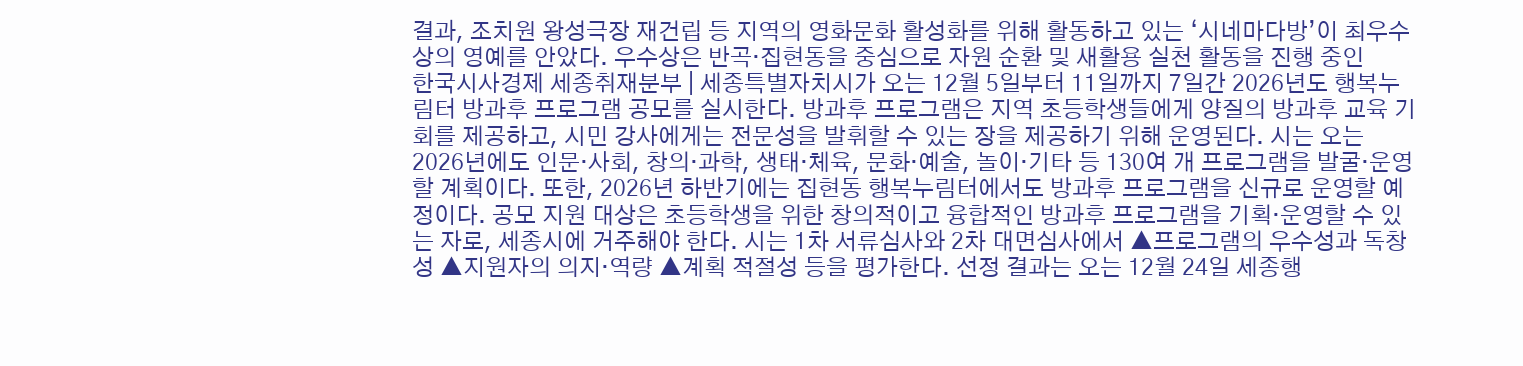결과, 조치원 왕성극장 재건립 등 지역의 영화문화 활성화를 위해 활동하고 있는 ‘시네마다방’이 최우수상의 영예를 안았다. 우수상은 반곡‧집현동을 중심으로 자원 순환 및 새활용 실천 활동을 진행 중인
한국시사경제 세종취재분부 | 세종특별자치시가 오는 12월 5일부터 11일까지 7일간 2026년도 행복누림터 방과후 프로그램 공모를 실시한다. 방과후 프로그램은 지역 초등학생들에게 양질의 방과후 교육 기회를 제공하고, 시민 강사에게는 전문성을 발휘할 수 있는 장을 제공하기 위해 운영된다. 시는 오는 2026년에도 인문·사회, 창의·과학, 생태·체육, 문화·예술, 놀이·기타 등 130여 개 프로그램을 발굴·운영할 계획이다. 또한, 2026년 하반기에는 집현동 행복누림터에서도 방과후 프로그램을 신규로 운영할 예정이다. 공모 지원 대상은 초등학생을 위한 창의적이고 융합적인 방과후 프로그램을 기획·운영할 수 있는 자로, 세종시에 거주해야 한다. 시는 1차 서류심사와 2차 대면심사에서 ▲프로그램의 우수성과 독창성 ▲지원자의 의지·역량 ▲계획 적절성 등을 평가한다. 선정 결과는 오는 12월 24일 세종행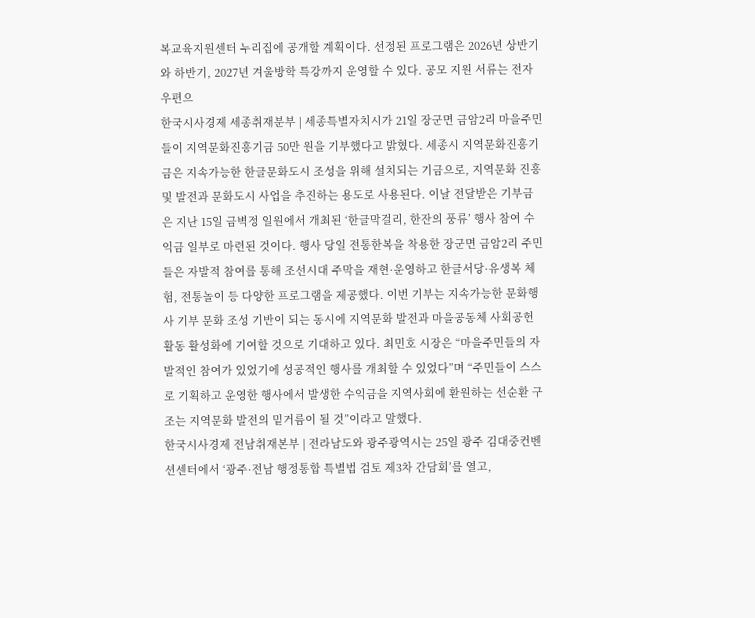복교육지원센터 누리집에 공개할 계획이다. 선정된 프로그램은 2026년 상반기와 하반기, 2027년 겨울방학 특강까지 운영할 수 있다. 공모 지원 서류는 전자우편으
한국시사경제 세종취재분부 | 세종특별자치시가 21일 장군면 금암2리 마을주민들이 지역문화진흥기금 50만 원을 기부했다고 밝혔다. 세종시 지역문화진흥기금은 지속가능한 한글문화도시 조성을 위해 설치되는 기금으로, 지역문화 진흥 및 발전과 문화도시 사업을 추진하는 용도로 사용된다. 이날 전달받은 기부금은 지난 15일 금벽정 일원에서 개최된 ‘한글막걸리, 한잔의 풍류’ 행사 참여 수익금 일부로 마련된 것이다. 행사 당일 전통한복을 착용한 장군면 금암2리 주민들은 자발적 참여를 통해 조선시대 주막을 재현·운영하고 한글서당·유생복 체험, 전통놀이 등 다양한 프로그램을 제공했다. 이번 기부는 지속가능한 문화행사 기부 문화 조성 기반이 되는 동시에 지역문화 발전과 마을공동체 사회공헌 활동 활성화에 기여할 것으로 기대하고 있다. 최민호 시장은 “마을주민들의 자발적인 참여가 있었기에 성공적인 행사를 개최할 수 있었다”며 “주민들이 스스로 기획하고 운영한 행사에서 발생한 수익금을 지역사회에 환원하는 선순환 구조는 지역문화 발전의 밑거름이 될 것”이라고 말했다.
한국시사경제 전남취재본부 | 전라남도와 광주광역시는 25일 광주 김대중컨벤션센터에서 ‘광주·전남 행정통합 특별법 검토 제3차 간담회’를 열고,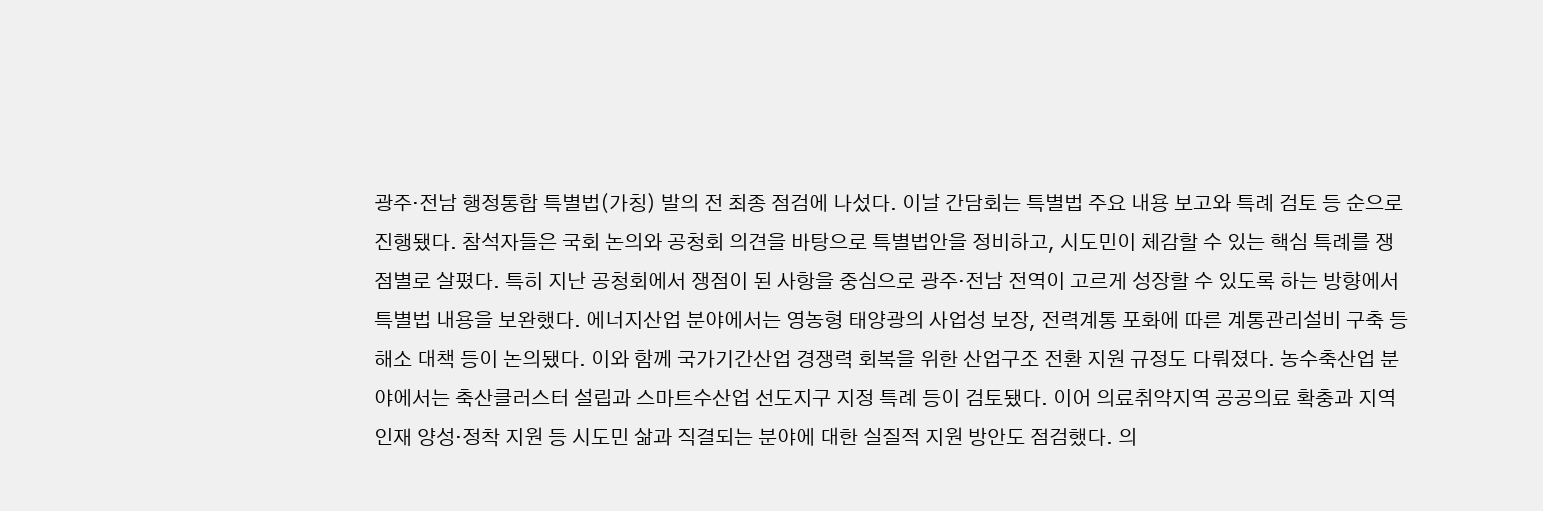광주·전남 행정통합 특별법(가칭) 발의 전 최종 점검에 나섰다. 이날 간담회는 특별법 주요 내용 보고와 특례 검토 등 순으로 진행됐다. 참석자들은 국회 논의와 공청회 의견을 바탕으로 특별법안을 정비하고, 시도민이 체감할 수 있는 핵심 특례를 쟁점별로 살폈다. 특히 지난 공청회에서 쟁점이 된 사항을 중심으로 광주·전남 전역이 고르게 성장할 수 있도록 하는 방향에서 특별법 내용을 보완했다. 에너지산업 분야에서는 영농형 태양광의 사업성 보장, 전력계통 포화에 따른 계통관리설비 구축 등 해소 대책 등이 논의됐다. 이와 함께 국가기간산업 경쟁력 회복을 위한 산업구조 전환 지원 규정도 다뤄졌다. 농수축산업 분야에서는 축산클러스터 설립과 스마트수산업 선도지구 지정 특례 등이 검토됐다. 이어 의료취약지역 공공의료 확충과 지역 인재 양성·정착 지원 등 시도민 삶과 직결되는 분야에 대한 실질적 지원 방안도 점검했다. 의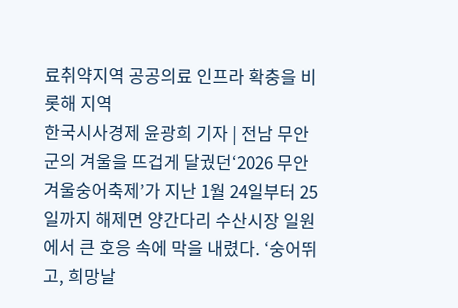료취약지역 공공의료 인프라 확충을 비롯해 지역
한국시사경제 윤광희 기자 | 전남 무안군의 겨울을 뜨겁게 달궜던‘2026 무안겨울숭어축제’가 지난 1월 24일부터 25일까지 해제면 양간다리 수산시장 일원에서 큰 호응 속에 막을 내렸다. ‘숭어뛰고, 희망날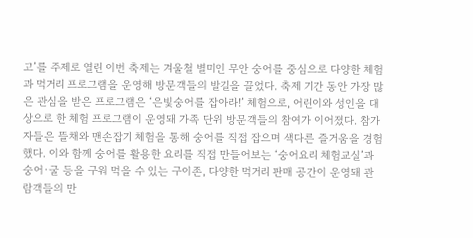고’를 주제로 열린 이번 축제는 겨울철 별미인 무안 숭어를 중심으로 다양한 체험과 먹거리 프로그램을 운영해 방문객들의 발길을 끌었다. 축제 기간 동안 가장 많은 관심을 받은 프로그램은 ‘은빛숭어를 잡아라!’ 체험으로, 어린이와 성인을 대상으로 한 체험 프로그램이 운영돼 가족 단위 방문객들의 참여가 이어졌다. 참가자들은 뜰채와 맨손잡기 체험을 통해 숭어를 직접 잡으며 색다른 즐거움을 경험했다. 이와 함께 숭어를 활용한 요리를 직접 만들어보는 ‘숭어요리 체험교실’과 숭어·굴 등을 구워 먹을 수 있는 구이존, 다양한 먹거리 판매 공간이 운영돼 관람객들의 만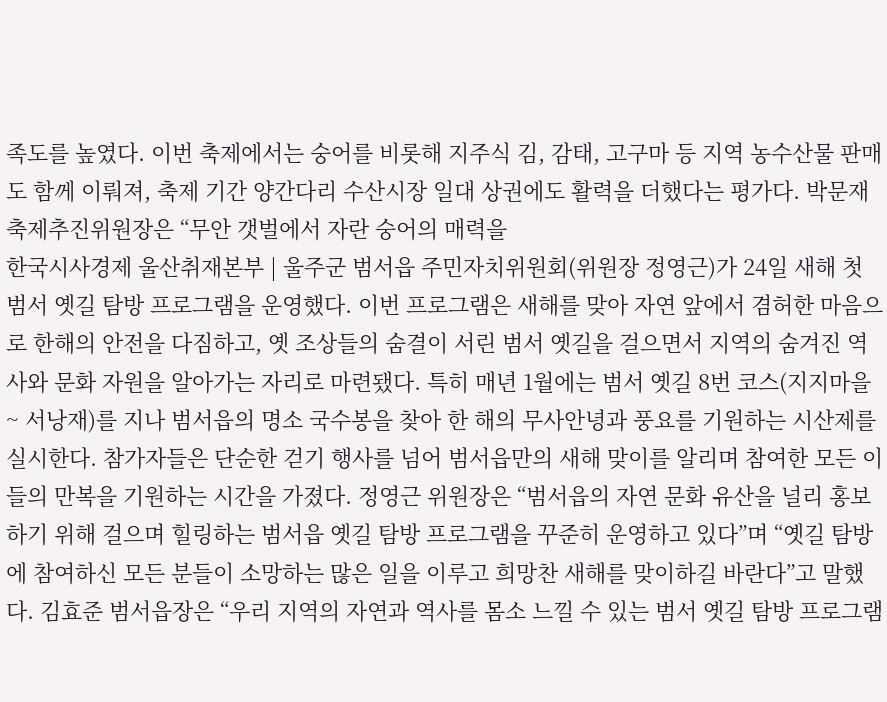족도를 높였다. 이번 축제에서는 숭어를 비롯해 지주식 김, 감태, 고구마 등 지역 농수산물 판매도 함께 이뤄져, 축제 기간 양간다리 수산시장 일대 상권에도 활력을 더했다는 평가다. 박문재 축제추진위원장은 “무안 갯벌에서 자란 숭어의 매력을
한국시사경제 울산취재본부 | 울주군 범서읍 주민자치위원회(위원장 정영근)가 24일 새해 첫 범서 옛길 탐방 프로그램을 운영했다. 이번 프로그램은 새해를 맞아 자연 앞에서 겸허한 마음으로 한해의 안전을 다짐하고, 옛 조상들의 숨결이 서린 범서 옛길을 걸으면서 지역의 숨겨진 역사와 문화 자원을 알아가는 자리로 마련됐다. 특히 매년 1월에는 범서 옛길 8번 코스(지지마을 ~ 서낭재)를 지나 범서읍의 명소 국수봉을 찾아 한 해의 무사안녕과 풍요를 기원하는 시산제를 실시한다. 참가자들은 단순한 걷기 행사를 넘어 범서읍만의 새해 맞이를 알리며 참여한 모든 이들의 만복을 기원하는 시간을 가졌다. 정영근 위원장은 “범서읍의 자연 문화 유산을 널리 홍보하기 위해 걸으며 힐링하는 범서읍 옛길 탐방 프로그램을 꾸준히 운영하고 있다”며 “옛길 탐방에 참여하신 모든 분들이 소망하는 많은 일을 이루고 희망찬 새해를 맞이하길 바란다”고 말했다. 김효준 범서읍장은 “우리 지역의 자연과 역사를 몸소 느낄 수 있는 범서 옛길 탐방 프로그램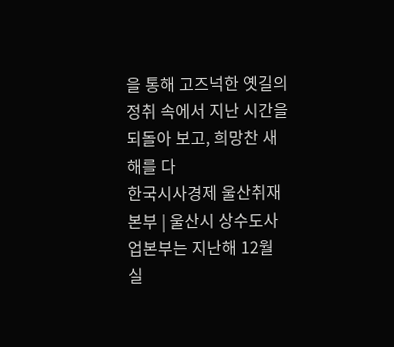을 통해 고즈넉한 옛길의 정취 속에서 지난 시간을 되돌아 보고, 희망찬 새해를 다
한국시사경제 울산취재본부 | 울산시 상수도사업본부는 지난해 12월 실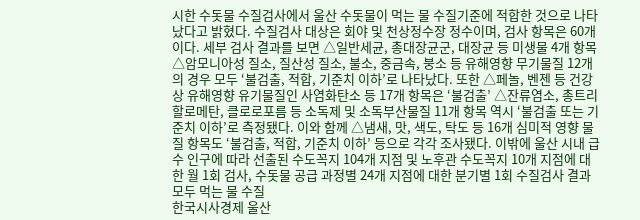시한 수돗물 수질검사에서 울산 수돗물이 먹는 물 수질기준에 적합한 것으로 나타났다고 밝혔다. 수질검사 대상은 회야 및 천상정수장 정수이며, 검사 항목은 60개이다. 세부 검사 결과를 보면 △일반세균, 총대장균군, 대장균 등 미생물 4개 항목 △암모니아성 질소, 질산성 질소, 불소, 중금속, 붕소 등 유해영향 무기물질 12개의 경우 모두 ‘불검출, 적합, 기준치 이하’로 나타났다. 또한 △페놀, 벤젠 등 건강상 유해영향 유기물질인 사염화탄소 등 17개 항목은 ‘불검출’ △잔류염소, 총트리할로메탄, 클로로포름 등 소독제 및 소독부산물질 11개 항목 역시 ‘불검출 또는 기준치 이하’로 측정됐다. 이와 함께 △냄새, 맛, 색도, 탁도 등 16개 심미적 영향 물질 항목도 ‘불검출, 적합, 기준치 이하’ 등으로 각각 조사됐다. 이밖에 울산 시내 급수 인구에 따라 선출된 수도꼭지 104개 지점 및 노후관 수도꼭지 10개 지점에 대한 월 1회 검사, 수돗물 공급 과정별 24개 지점에 대한 분기별 1회 수질검사 결과 모두 먹는 물 수질
한국시사경제 울산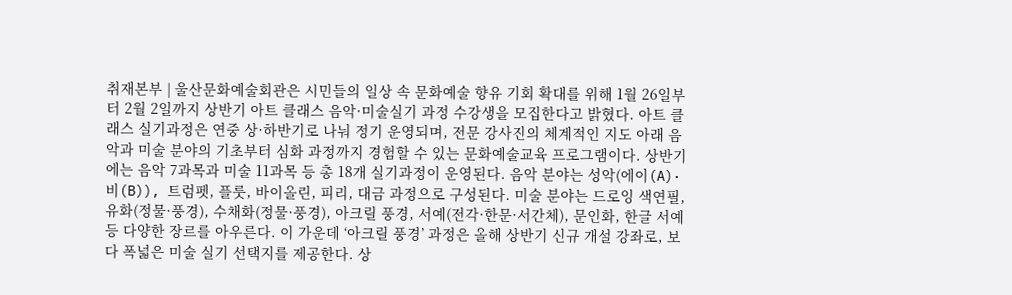취재본부 | 울산문화예술회관은 시민들의 일상 속 문화예술 향유 기회 확대를 위해 1월 26일부터 2월 2일까지 상반기 아트 클래스 음악·미술실기 과정 수강생을 모집한다고 밝혔다. 아트 클래스 실기과정은 연중 상·하반기로 나눠 정기 운영되며, 전문 강사진의 체계적인 지도 아래 음악과 미술 분야의 기초부터 심화 과정까지 경험할 수 있는 문화예술교육 프로그램이다. 상반기에는 음악 7과목과 미술 11과목 등 총 18개 실기과정이 운영된다. 음악 분야는 성악(에이(A)·비(B)), 트럼펫, 플룻, 바이올린, 피리, 대금 과정으로 구성된다. 미술 분야는 드로잉 색연필, 유화(정물·풍경), 수채화(정물·풍경), 아크릴 풍경, 서예(전각·한문·서간체), 문인화, 한글 서예 등 다양한 장르를 아우른다. 이 가운데 ‘아크릴 풍경’ 과정은 올해 상반기 신규 개설 강좌로, 보다 폭넓은 미술 실기 선택지를 제공한다. 상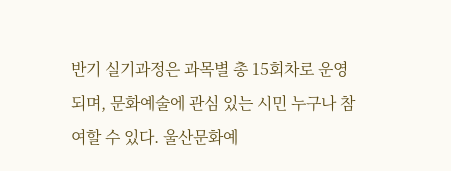반기 실기과정은 과목별 총 15회차로 운영되며, 문화예술에 관심 있는 시민 누구나 참여할 수 있다. 울산문화예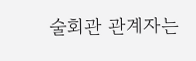술회관 관계자는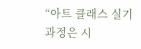“아트 클래스 실기과정은 시